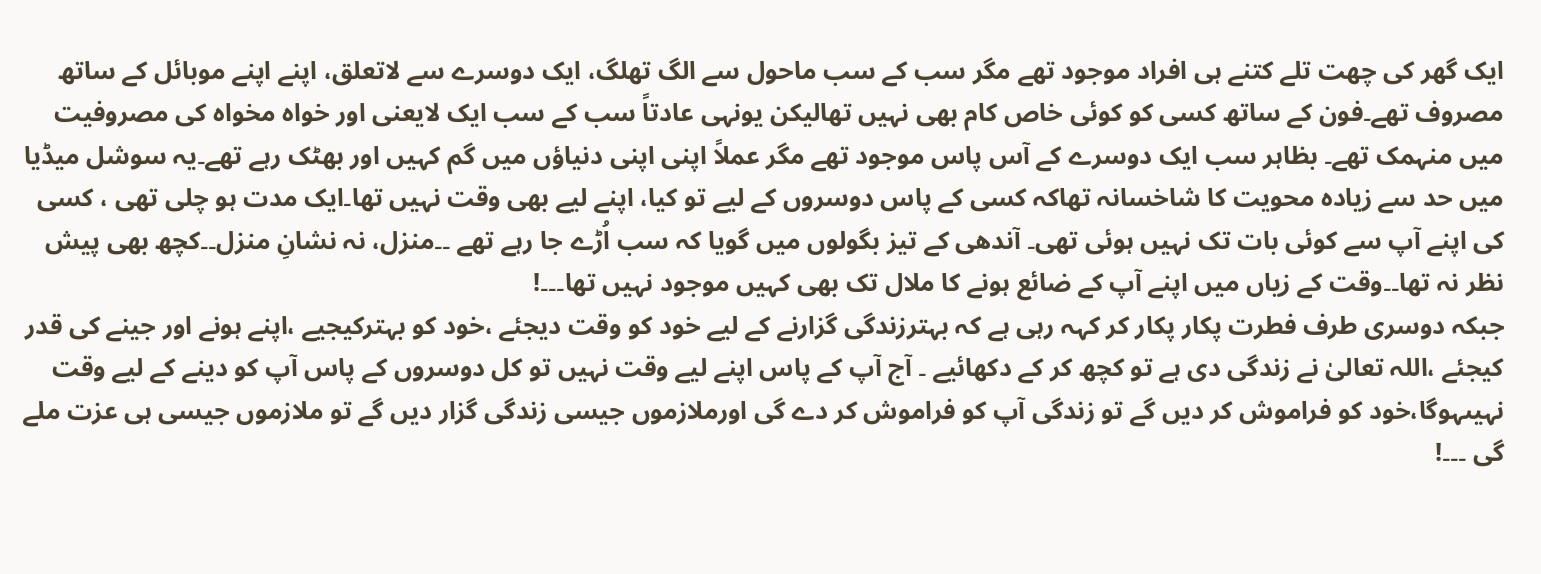ایک گھر کی چھت تلے کتنے ہی افراد موجود تھے مگر سب کے سب ماحول سے الگ تھلگ، ایک دوسرے سے لاتعلق، اپنے اپنے موبائل کے ساتھ مصروف تھے۔فون کے ساتھ کسی کو کوئی خاص کام بھی نہیں تھالیکن یونہی عادتاً سب کے سب ایک لایعنی اور خواہ مخواہ کی مصروفیت میں منہمک تھے۔ بظاہر سب ایک دوسرے کے آس پاس موجود تھے مگر عملاً اپنی اپنی دنیاؤں میں گم کہیں اور بھٹک رہے تھے۔یہ سوشل میڈیا میں حد سے زیادہ محویت کا شاخسانہ تھاکہ کسی کے پاس دوسروں کے لیے تو کیا، اپنے لیے بھی وقت نہیں تھا۔ایک مدت ہو چلی تھی ، کسی کی اپنے آپ سے کوئی بات تک نہیں ہوئی تھی۔ آندھی کے تیز بگولوں میں گویا کہ سب اُڑے جا رہے تھے ۔۔منزل، نہ نشانِ منزل۔۔کچھ بھی پیش نظر نہ تھا۔۔وقت کے زیاں میں اپنے آپ کے ضائع ہونے کا ملال تک بھی کہیں موجود نہیں تھا۔۔۔!
جبکہ دوسری طرف فطرت پکار پکار کر کہہ رہی ہے کہ بہترزندگی گزارنے کے لیے خود کو وقت دیجئے ،خود کو بہترکیجیے ،اپنے ہونے اور جینے کی قدر کیجئے ،اللہ تعالیٰ نے زندگی دی ہے تو کچھ کر کے دکھائیے ۔ آج آپ کے پاس اپنے لیے وقت نہیں تو کل دوسروں کے پاس آپ کو دینے کے لیے وقت نہیںہوگا،خود کو فراموش کر دیں گے تو زندگی آپ کو فراموش کر دے گی اورملازموں جیسی زندگی گزار دیں گے تو ملازموں جیسی ہی عزت ملے گی ۔۔۔!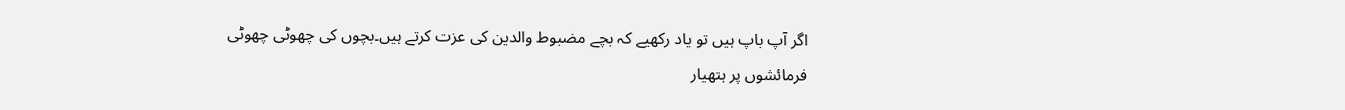اگر آپ باپ ہیں تو یاد رکھیے کہ بچے مضبوط والدین کی عزت کرتے ہیں۔بچوں کی چھوٹی چھوٹی فرمائشوں پر ہتھیار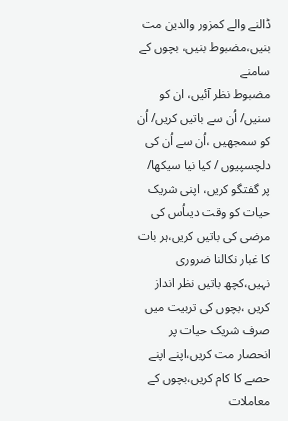ڈالنے والے کمزور والدین مت بنیں،مضبوط بنیں، بچوں کے سامنے
مضبوط نظر آئیں، ان کو سنیں/ اُن سے باتیں کریں/ اُن کو سمجھیں ،اُن سے اُن کی دلچسپیوں / کیا نیا سیکھا/ پر گفتگو کریں، اپنی شریک حیات کو وقت دیںاُس کی مرضی کی باتیں کریں،ہر بات کا غبار نکالنا ضروری نہیں،کچھ باتیں نظر انداز کریں ،بچوں کی تربیت میں صرف شریک حیات پر انحصار مت کریں،اپنے اپنے حصے کا کام کریں،بچوں کے معاملات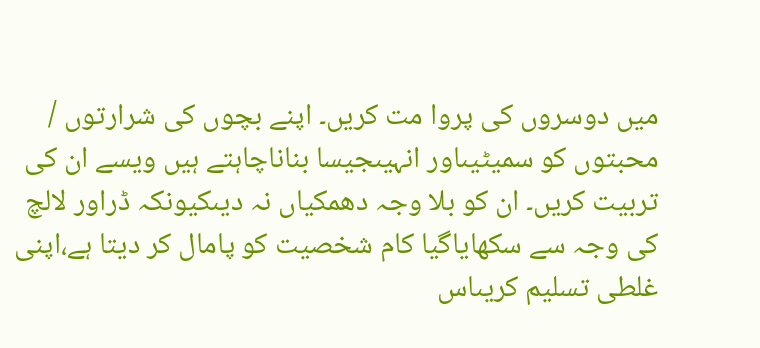میں دوسروں کی پروا مت کریں۔ اپنے بچوں کی شرارتوں / محبتوں کو سمیٹیںاور انہیںجیسا بناناچاہتے ہیں ویسے ان کی تربیت کریں۔ ان کو بلا وجہ دھمکیاں نہ دیںکیونکہ ڈراور لالچ کی وجہ سے سکھایاگیا کام شخصیت کو پامال کر دیتا ہے،اپنی غلطی تسلیم کریںاس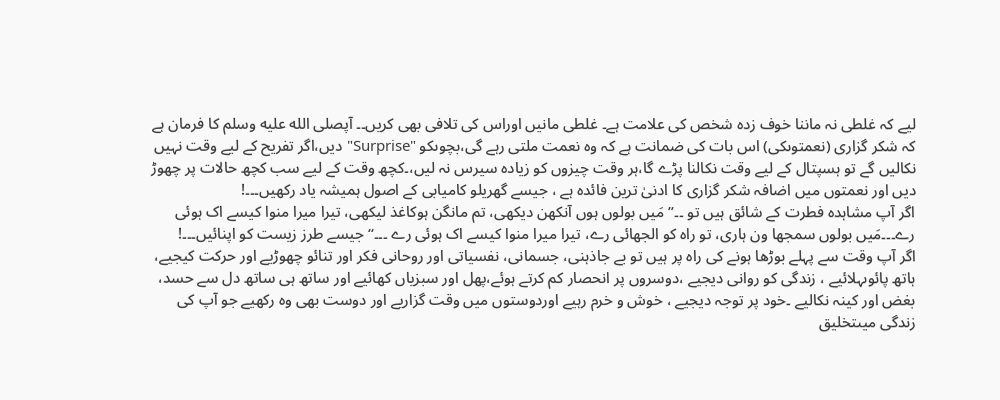لیے کہ غلطی نہ ماننا خوف زدہ شخص کی علامت ہے۔ غلطی مانیں اوراس کی تلافی بھی کریں۔۔ آپصلى الله عليه وسلم کا فرمان ہے کہ شکر گزاری (نعمتوںکی) اس بات کی ضمانت ہے کہ وہ نعمت ملتی رہے گی،بچوںکو "Surprise" دیں،اگر تفریح کے لیے وقت نہیں نکالیں گے تو ہسپتال کے لیے وقت نکالنا پڑے گا،ہر وقت چیزوں کو زیادہ سیرس نہ لیں،۔کچھ وقت کے لیے سب کچھ حالات پر چھوڑ دیں اور نعمتوں میں اضافہ شکر گزاری کا ادنیٰ ترین فائدہ ہے ، جیسے گھریلو کامیابی کے اصول ہمیشہ یاد رکھیں۔۔۔!
اگر آپ مشاہدہ فطرت کے شائق ہیں تو ۔۔’’ مَیں بولوں ہوں آنکھن دیکھی، تم مانگن ہوکاغذ لیکھی، تیرا میرا منوا کیسے اک ہوئی رے۔۔۔مَیں بولوں سمجھا ون ہاری، تو راہ کو الجھائی رے، تیرا میرا منوا کیسے اک ہوئی رے ۔۔۔‘‘ جیسے طرز زیست کو اپنائیں۔۔۔!
اگر آپ وقت سے پہلے بوڑھا ہونے کی راہ پر ہیں تو بے جاذہنی، جسمانی، نفسیاتی اور روحانی فکر اور تنائو چھوڑیے اور حرکت کیجیے، ہاتھ پائوںہلائیے ، زندگی کو روانی دیجیے ،دوسروں پر انحصار کم کرتے ہوئے،پھل اور سبزیاں کھائیے اور ساتھ ہی ساتھ دل سے حسد، بغض اور کینہ نکالیے ۔خود پر توجہ دیجیے ، خوش و خرم رہیے اوردوستوں میں وقت گزاریے اور دوست بھی وہ رکھیے جو آپ کی زندگی میںتخلیق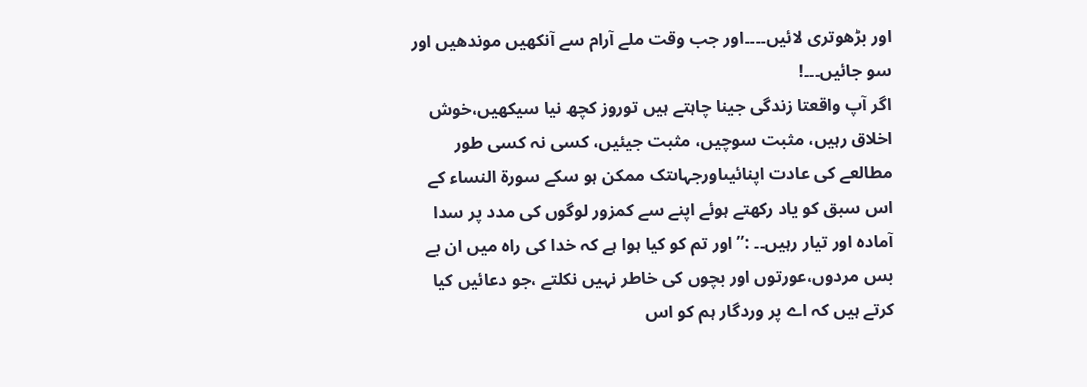اور بڑھوتری لائیں۔۔۔۔اور جب وقت ملے آرام سے آنکھیں موندھیں اور سو جائیں۔۔۔!
اگر آپ واقعتا زندگی جینا چاہتے ہیں توروز کچھ نیا سیکھیں،خوش اخلاق رہیں، مثبت سوچیں، مثبت جیئیں، کسی نہ کسی طور مطالعے کی عادت اپنائیںاورجہاںتک ممکن ہو سکے سورۃ النساء کے اس سبق کو یاد رکھتے ہوئے اپنے سے کمزور لوگوں کی مدد پر سدا آمادہ اور تیار رہیں۔۔ :’’اور تم کو کیا ہوا ہے کہ خدا کی راہ میں ان بے بس مردوں،عورتوں اور بچوں کی خاطر نہیں نکلتے ،جو دعائیں کیا کرتے ہیں کہ اے پر وردگار ہم کو اس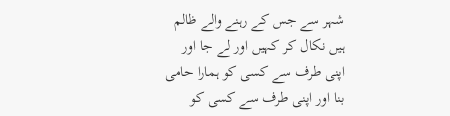شہر سے جس کے رہنے والے ظالم ہیں نکال کر کہیں اور لے جا اور اپنی طرف سے کسی کو ہمارا حامی بنا اور اپنی طرف سے کسی کو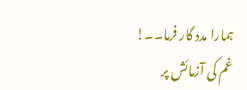ہمارا مدد گار فرما۔۔!
غم کی آزمائش پر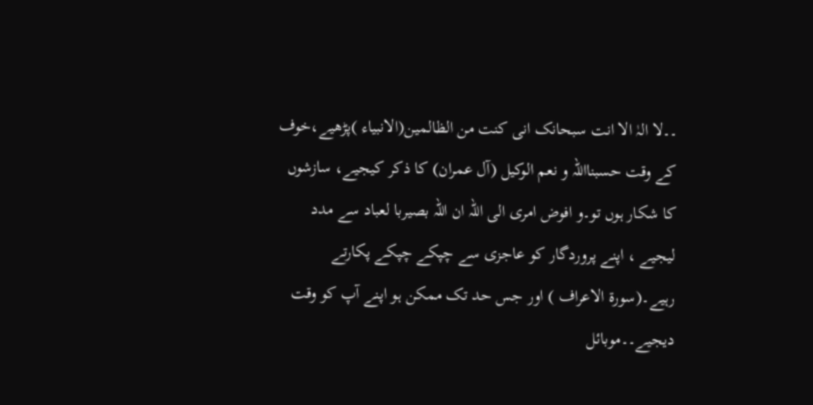۔۔لا الہٰ الا انت سبحانک انی کنت من الظالمین(الانبیاء )پڑھیے،خوف کے وقت حسبنااللہ و نعم الوکیل (آل عمران) کا ذکر کیجیے، سازشوں کا شکار ہوں تو۔و افوض امری الی اللہ ان اللہ بصیربا لعباد سے مدد لیجیے ، اپنے پروردگار کو عاجزی سے چپکے چپکے پکارتے رہیے۔(سورۃ الاعراف ) اور جس حد تک ممکن ہو اپنے آپ کو وقت دیجیے۔۔موبائل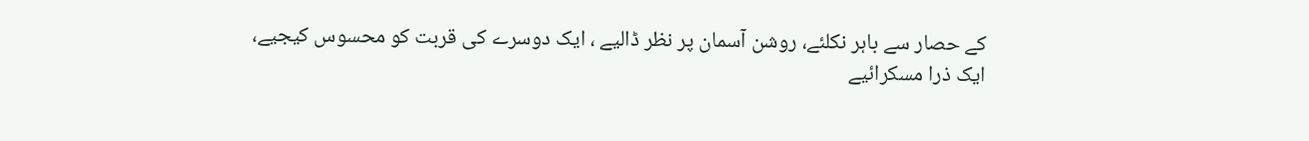کے حصار سے باہر نکلئے، روشن آسمان پر نظر ڈالیے ، ایک دوسرے کی قربت کو محسوس کیجیے، ایک ذرا مسکرائیے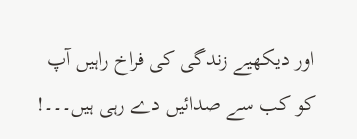اور دیکھیے زندگی کی فراخ راہیں آپ کو کب سے صدائیں دے رہی ہیں۔۔۔!